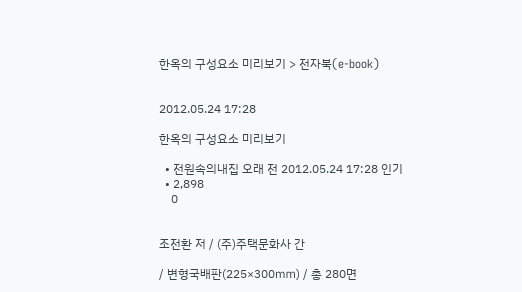한옥의 구성요소 미리보기 > 전자북(e-book)


2012.05.24 17:28

한옥의 구성요소 미리보기

  • 전원속의내집 오래 전 2012.05.24 17:28 인기
  • 2,898
    0


조전환 저 / (주)주택문화사 간

/ 변형국배판(225×300㎜) / 총 280면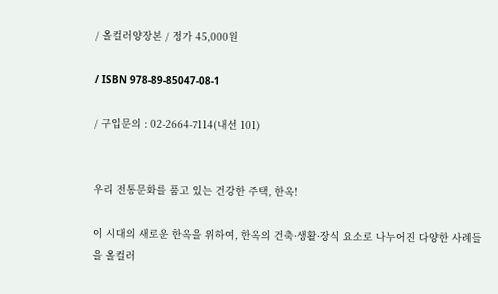/ 올컬러양장본 / 정가 45,000원

/ ISBN 978-89-85047-08-1

/ 구입문의 : 02-2664-7114(내선 101)


우리 전통문화를 품고 있는 건강한 주택, 한옥!

이 시대의 새로운 한옥을 위하여, 한옥의 건축·생활·장식 요소로 나누어진 다양한 사례들을 올컬러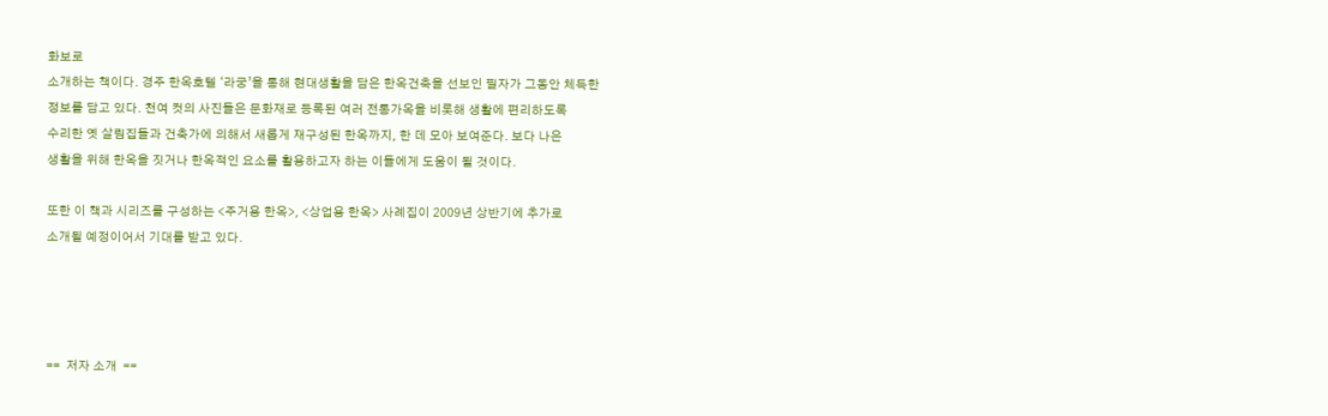화보로
소개하는 책이다. 경주 한옥호텔 ‘라궁’을 통해 현대생활을 담은 한옥건축을 선보인 필자가 그동안 체득한
정보를 담고 있다. 천여 컷의 사진들은 문화재로 등록된 여러 전통가옥을 비롯해 생활에 편리하도록
수리한 옛 살림집들과 건축가에 의해서 새롭게 재구성된 한옥까지, 한 데 모아 보여준다. 보다 나은
생활을 위해 한옥을 짓거나 한옥적인 요소를 활용하고자 하는 이들에게 도움이 될 것이다.

또한 이 책과 시리즈를 구성하는 <주거용 한옥>, <상업용 한옥> 사례집이 2009년 상반기에 추가로
소개될 예정이어서 기대를 받고 있다.




==  저자 소개  ==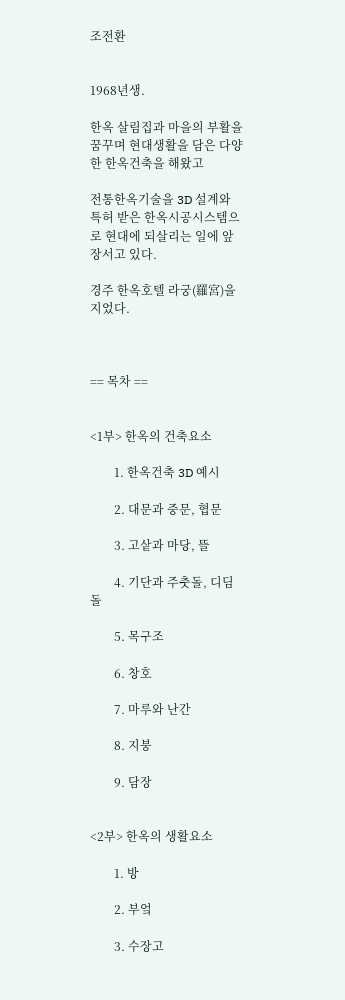조전환


1968년생.

한옥 살림집과 마을의 부활을 꿈꾸며 현대생활을 담은 다양한 한옥건축을 해왔고

전통한옥기술을 3D 설계와 특허 받은 한옥시공시스템으로 현대에 되살리는 일에 앞장서고 있다.

경주 한옥호텔 라궁(羅宮)을 지었다.



== 목차 ==


<1부> 한옥의 건축요소

        1. 한옥건축 3D 예시

        2. 대문과 중문, 협문

        3. 고샅과 마당, 뜰

        4. 기단과 주춧돌, 디딤돌

        5. 목구조

        6. 창호

        7. 마루와 난간

        8. 지붕

        9. 담장


<2부> 한옥의 생활요소

        1. 방

        2. 부엌

        3. 수장고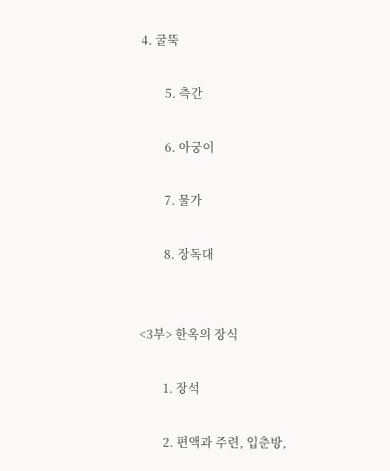4. 굴뚝

        5. 측간

        6. 아궁이

        7. 물가

        8. 장독대


<3부> 한옥의 장식

        1. 장석

        2. 편액과 주련, 입춘방,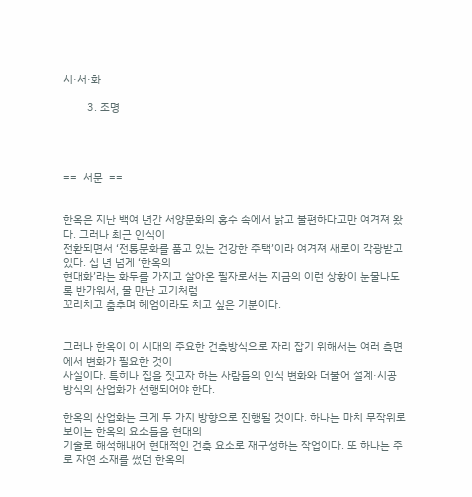시·서·화

        3. 조명




==  서문  ==


한옥은 지난 백여 년간 서양문화의 홍수 속에서 낡고 불편하다고만 여겨져 왔다. 그러나 최근 인식이
전환되면서 ‘전통문화를 품고 있는 건강한 주택’이라 여겨져 새로이 각광받고 있다. 십 년 넘게 ‘한옥의
현대화’라는 화두를 가지고 살아온 필자로서는 지금의 이런 상황이 눈물나도록 반가워서, 물 만난 고기처럼
꼬리치고 춤추며 헤엄이라도 치고 싶은 기분이다.


그러나 한옥이 이 시대의 주요한 건축방식으로 자리 잡기 위해서는 여러 측면에서 변화가 필요한 것이
사실이다. 특히나 집을 짓고자 하는 사람들의 인식 변화와 더불어 설계·시공 방식의 산업화가 선행되어야 한다.

한옥의 산업화는 크게 두 가지 방향으로 진행될 것이다. 하나는 마치 무작위로 보이는 한옥의 요소들을 현대의
기술로 해석해내어 현대적인 건축 요소로 재구성하는 작업이다. 또 하나는 주로 자연 소재를 썼던 한옥의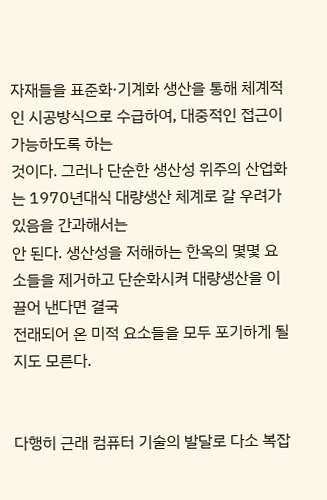자재들을 표준화·기계화 생산을 통해 체계적인 시공방식으로 수급하여, 대중적인 접근이 가능하도록 하는
것이다. 그러나 단순한 생산성 위주의 산업화는 1970년대식 대량생산 체계로 갈 우려가 있음을 간과해서는
안 된다. 생산성을 저해하는 한옥의 몇몇 요소들을 제거하고 단순화시켜 대량생산을 이끌어 낸다면 결국
전래되어 온 미적 요소들을 모두 포기하게 될지도 모른다.


다행히 근래 컴퓨터 기술의 발달로 다소 복잡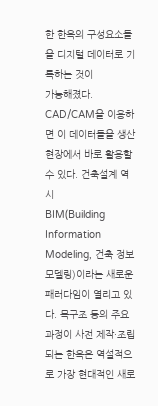한 한옥의 구성요소들을 디지털 데이터로 기록하는 것이
가능해졌다. CAD/CAM을 이용하면 이 데이터들을 생산현장에서 바로 활용할 수 있다. 건축설계 역시
BIM(Building Information Modeling, 건축 정보 모델링)이라는 새로운 패러다임이 열리고 있다. 목구조 등의 주요
과정이 사전 제작·조립되는 한옥은 역설적으로 가장 현대적인 새로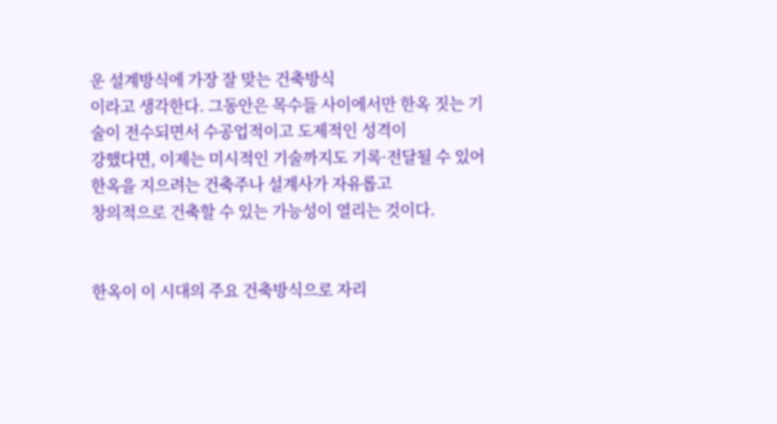운 설계방식에 가장 잘 맞는 건축방식
이라고 생각한다. 그동안은 목수들 사이에서만 한옥 짓는 기술이 전수되면서 수공업적이고 도제적인 성격이
강했다면, 이제는 미시적인 기술까지도 기록·전달될 수 있어 한옥을 지으려는 건축주나 설계사가 자유롭고
창의적으로 건축할 수 있는 가능성이 열리는 것이다.


한옥이 이 시대의 주요 건축방식으로 자리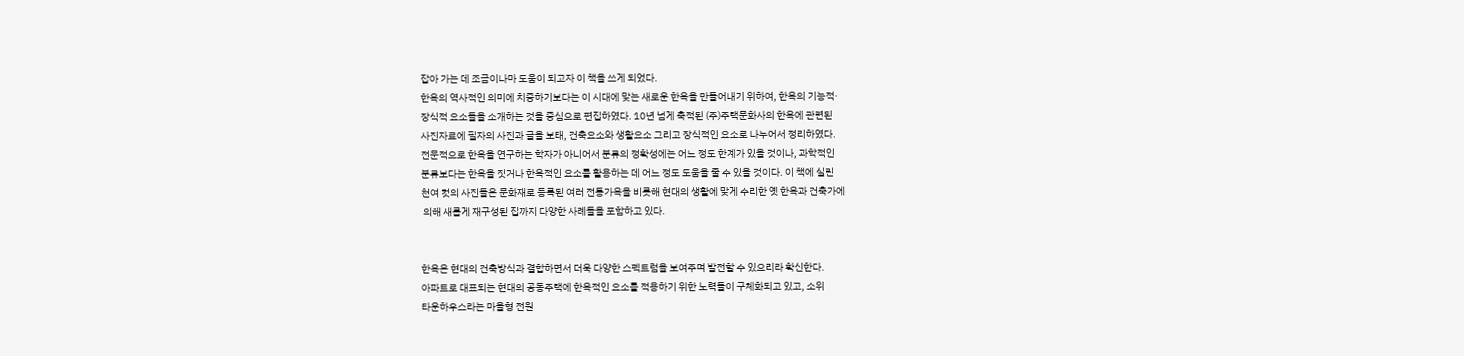잡아 가는 데 조금이나마 도움이 되고자 이 책을 쓰게 되었다.
한옥의 역사적인 의미에 치중하기보다는 이 시대에 맞는 새로운 한옥을 만들어내기 위하여, 한옥의 기능적·
장식적 요소들을 소개하는 것을 중심으로 편집하였다. 10년 넘게 축적된 (주)주택문화사의 한옥에 관련된
사진자료에 필자의 사진과 글을 보태, 건축요소와 생활요소 그리고 장식적인 요소로 나누어서 정리하였다.
전문적으로 한옥을 연구하는 학자가 아니어서 분류의 정확성에는 어느 정도 한계가 있을 것이나, 과학적인
분류보다는 한옥을 짓거나 한옥적인 요소를 활용하는 데 어느 정도 도움을 줄 수 있을 것이다. 이 책에 실린
천여 컷의 사진들은 문화재로 등록된 여러 전통가옥을 비롯해 현대의 생활에 맞게 수리한 옛 한옥과 건축가에
 의해 새롭게 재구성된 집까지 다양한 사례들을 포함하고 있다.


한옥은 현대의 건축방식과 결합하면서 더욱 다양한 스펙트럼을 보여주며 발전할 수 있으리라 확신한다.
아파트로 대표되는 현대의 공동주택에 한옥적인 요소를 적용하기 위한 노력들이 구체화되고 있고, 소위
타운하우스라는 마을형 전원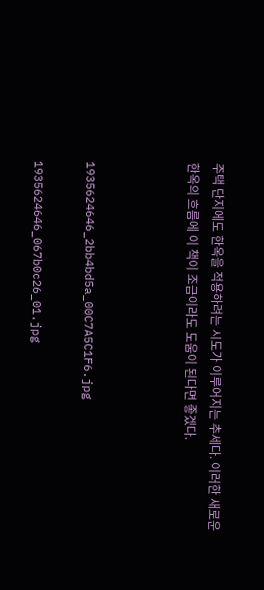주택 단지에도 한옥을 적용하려는 시도가 이루어지는 추세다. 이러한 새로운
한옥의 흐름에 이 책이 조금이라도 도움이 된다면 좋겠다.



1935624646_2bb4bd5a_00C7A5C1F6.jpg

1935624646_067b0c26_01.jpg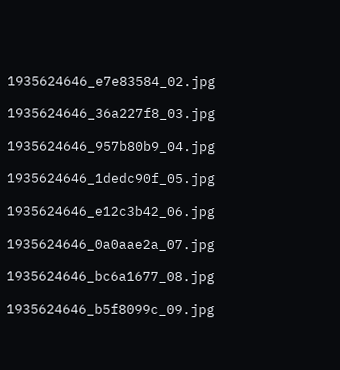1935624646_e7e83584_02.jpg

1935624646_36a227f8_03.jpg

1935624646_957b80b9_04.jpg

1935624646_1dedc90f_05.jpg

1935624646_e12c3b42_06.jpg

1935624646_0a0aae2a_07.jpg

1935624646_bc6a1677_08.jpg

1935624646_b5f8099c_09.jpg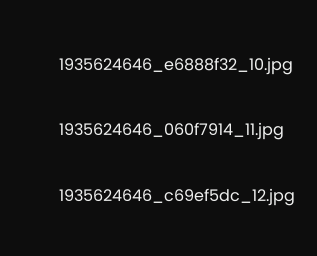1935624646_e6888f32_10.jpg

1935624646_060f7914_11.jpg

1935624646_c69ef5dc_12.jpg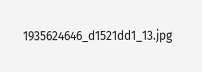1935624646_d1521dd1_13.jpg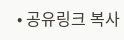• 공유링크 복사